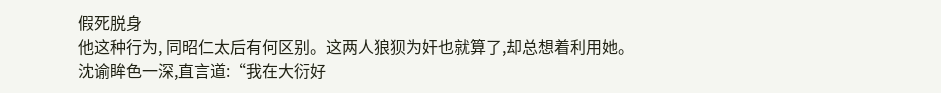假死脱身
他这种行为, 同昭仁太后有何区别。这两人狼狈为奸也就算了,却总想着利用她。
沈谕眸色一深,直言道:“我在大衍好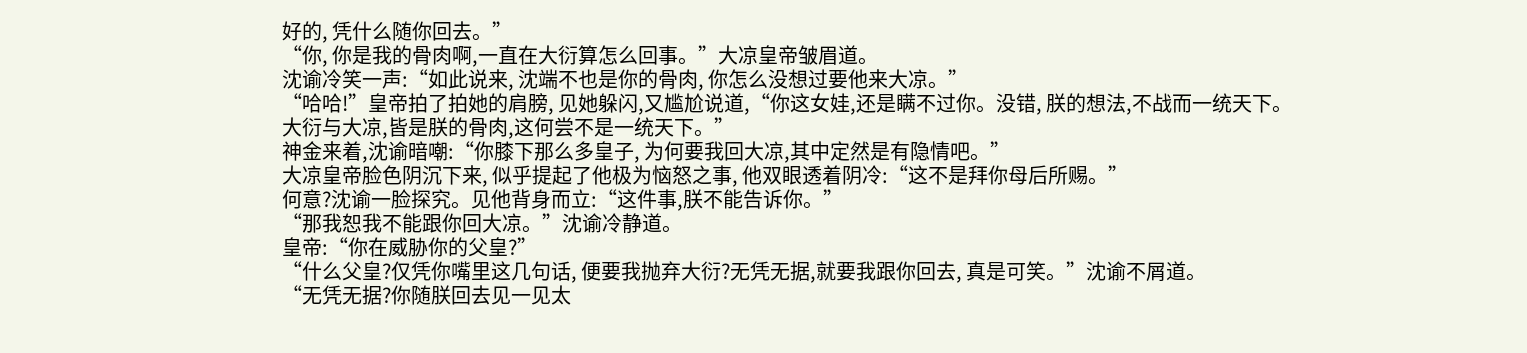好的, 凭什么随你回去。”
“你, 你是我的骨肉啊,一直在大衍算怎么回事。”大凉皇帝皱眉道。
沈谕冷笑一声:“如此说来, 沈端不也是你的骨肉, 你怎么没想过要他来大凉。”
“哈哈!”皇帝拍了拍她的肩膀, 见她躲闪,又尴尬说道,“你这女娃,还是瞒不过你。没错, 朕的想法,不战而一统天下。大衍与大凉,皆是朕的骨肉,这何尝不是一统天下。”
神金来着,沈谕暗嘲:“你膝下那么多皇子, 为何要我回大凉,其中定然是有隐情吧。”
大凉皇帝脸色阴沉下来, 似乎提起了他极为恼怒之事, 他双眼透着阴冷:“这不是拜你母后所赐。”
何意?沈谕一脸探究。见他背身而立:“这件事,朕不能告诉你。”
“那我恕我不能跟你回大凉。”沈谕冷静道。
皇帝:“你在威胁你的父皇?”
“什么父皇?仅凭你嘴里这几句话, 便要我抛弃大衍?无凭无据,就要我跟你回去, 真是可笑。”沈谕不屑道。
“无凭无据?你随朕回去见一见太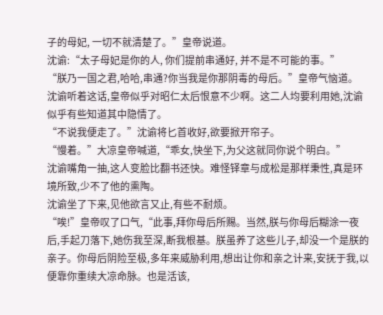子的母妃, 一切不就清楚了。”皇帝说道。
沈谕:“太子母妃是你的人, 你们提前串通好, 并不是不可能的事。”
“朕乃一国之君,哈哈,串通?你当我是你那阴毒的母后。”皇帝气恼道。
沈谕听着这话,皇帝似乎对昭仁太后恨意不少啊。这二人均要利用她,沈谕似乎有些知道其中隐情了。
“不说我便走了。”沈谕将匕首收好,欲要掀开帘子。
“慢着。”大凉皇帝喊道,“乖女,快坐下,为父这就同你说个明白。”
沈谕嘴角一抽,这人变脸比翻书还快。难怪铎章与成松是那样秉性,真是环境所致,少不了他的熏陶。
沈谕坐了下来,见他欲言又止,有些不耐烦。
“唉!”皇帝叹了口气,“此事,拜你母后所赐。当然,朕与你母后糊涂一夜后,手起刀落下,她伤我至深,断我根基。朕虽养了这些儿子,却没一个是朕的亲子。你母后阴险至极,多年来威胁利用,想出让你和亲之计来,安抚于我,以便靠你重续大凉命脉。也是活该,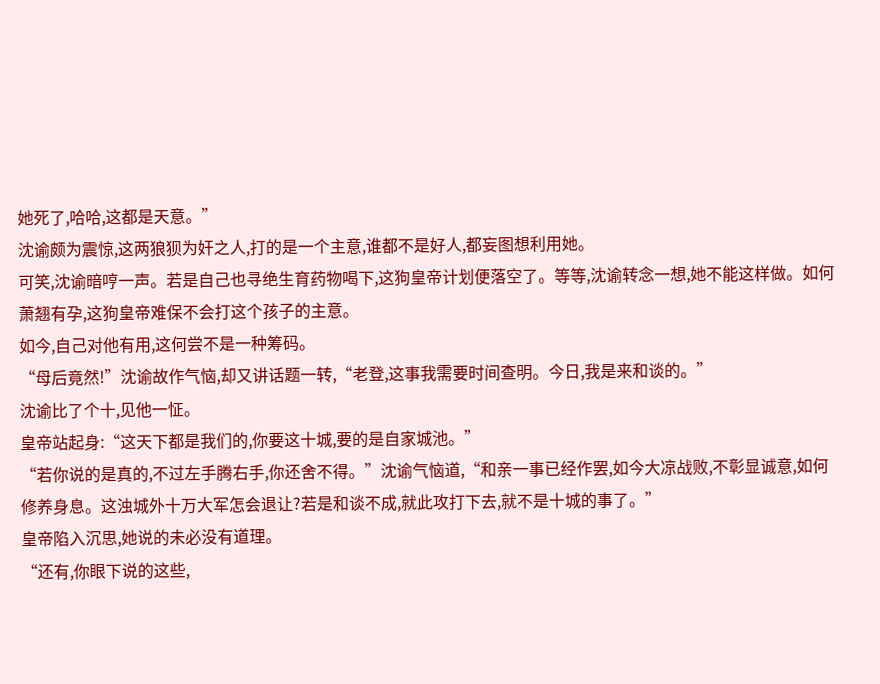她死了,哈哈,这都是天意。”
沈谕颇为震惊,这两狼狈为奸之人,打的是一个主意,谁都不是好人,都妄图想利用她。
可笑,沈谕暗哼一声。若是自己也寻绝生育药物喝下,这狗皇帝计划便落空了。等等,沈谕转念一想,她不能这样做。如何萧翘有孕,这狗皇帝难保不会打这个孩子的主意。
如今,自己对他有用,这何尝不是一种筹码。
“母后竟然!”沈谕故作气恼,却又讲话题一转,“老登,这事我需要时间查明。今日,我是来和谈的。”
沈谕比了个十,见他一怔。
皇帝站起身:“这天下都是我们的,你要这十城,要的是自家城池。”
“若你说的是真的,不过左手腾右手,你还舍不得。”沈谕气恼道,“和亲一事已经作罢,如今大凉战败,不彰显诚意,如何修养身息。这浊城外十万大军怎会退让?若是和谈不成,就此攻打下去,就不是十城的事了。”
皇帝陷入沉思,她说的未必没有道理。
“还有,你眼下说的这些,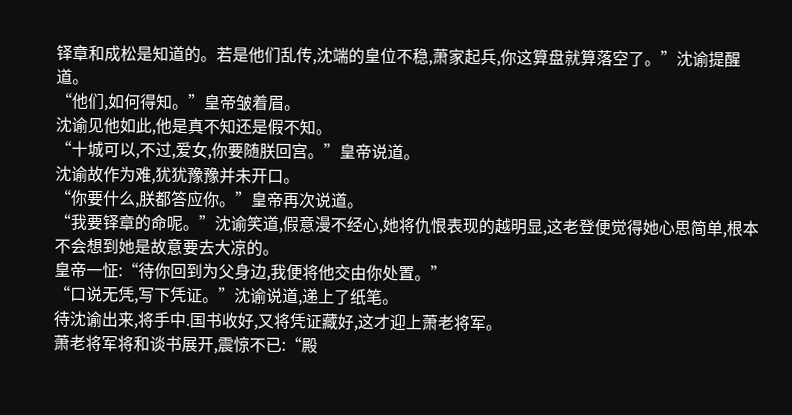铎章和成松是知道的。若是他们乱传,沈端的皇位不稳,萧家起兵,你这算盘就算落空了。”沈谕提醒道。
“他们,如何得知。”皇帝皱着眉。
沈谕见他如此,他是真不知还是假不知。
“十城可以,不过,爱女,你要随朕回宫。”皇帝说道。
沈谕故作为难,犹犹豫豫并未开口。
“你要什么,朕都答应你。”皇帝再次说道。
“我要铎章的命呢。”沈谕笑道,假意漫不经心,她将仇恨表现的越明显,这老登便觉得她心思简单,根本不会想到她是故意要去大凉的。
皇帝一怔:“待你回到为父身边,我便将他交由你处置。”
“口说无凭,写下凭证。”沈谕说道,递上了纸笔。
待沈谕出来,将手中.国书收好,又将凭证藏好,这才迎上萧老将军。
萧老将军将和谈书展开,震惊不已:“殿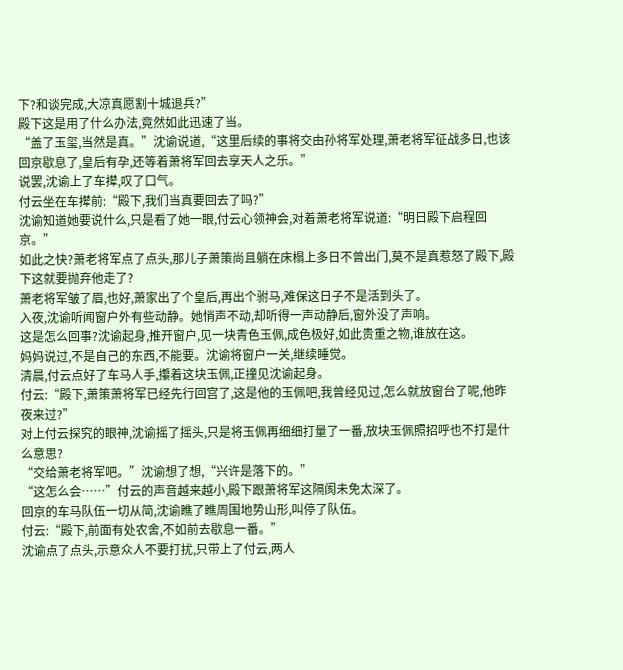下?和谈完成,大凉真愿割十城退兵?”
殿下这是用了什么办法,竟然如此迅速了当。
“盖了玉玺,当然是真。”沈谕说道,“这里后续的事将交由孙将军处理,萧老将军征战多日,也该回京歇息了,皇后有孕,还等着萧将军回去享天人之乐。”
说罢,沈谕上了车撵,叹了口气。
付云坐在车撵前:“殿下,我们当真要回去了吗?”
沈谕知道她要说什么,只是看了她一眼,付云心领神会,对着萧老将军说道:“明日殿下启程回京。”
如此之快?萧老将军点了点头,那儿子萧策尚且躺在床榻上多日不曾出门,莫不是真惹怒了殿下,殿下这就要抛弃他走了?
萧老将军皱了眉,也好,萧家出了个皇后,再出个驸马,难保这日子不是活到头了。
入夜,沈谕听闻窗户外有些动静。她悄声不动,却听得一声动静后,窗外没了声响。
这是怎么回事?沈谕起身,推开窗户,见一块青色玉佩,成色极好,如此贵重之物,谁放在这。
妈妈说过,不是自己的东西,不能要。沈谕将窗户一关,继续睡觉。
清晨,付云点好了车马人手,攥着这块玉佩,正撞见沈谕起身。
付云:“殿下,萧策萧将军已经先行回宫了,这是他的玉佩吧,我曾经见过,怎么就放窗台了呢,他昨夜来过?”
对上付云探究的眼神,沈谕摇了摇头,只是将玉佩再细细打量了一番,放块玉佩照招呼也不打是什么意思?
“交给萧老将军吧。”沈谕想了想,“兴许是落下的。”
“这怎么会……”付云的声音越来越小,殿下跟萧将军这隔阂未免太深了。
回京的车马队伍一切从简,沈谕瞧了瞧周围地势山形,叫停了队伍。
付云:“殿下,前面有处农舍,不如前去歇息一番。”
沈谕点了点头,示意众人不要打扰,只带上了付云,两人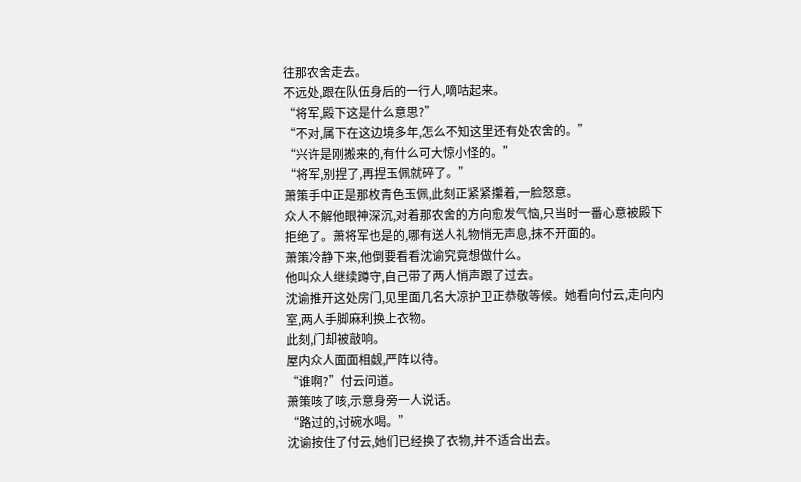往那农舍走去。
不远处,跟在队伍身后的一行人,嘀咕起来。
“将军,殿下这是什么意思?”
“不对,属下在这边境多年,怎么不知这里还有处农舍的。”
“兴许是刚搬来的,有什么可大惊小怪的。”
“将军,别捏了,再捏玉佩就碎了。”
萧策手中正是那枚青色玉佩,此刻正紧紧攥着,一脸怒意。
众人不解他眼神深沉,对着那农舍的方向愈发气恼,只当时一番心意被殿下拒绝了。萧将军也是的,哪有送人礼物悄无声息,抹不开面的。
萧策冷静下来,他倒要看看沈谕究竟想做什么。
他叫众人继续蹲守,自己带了两人悄声跟了过去。
沈谕推开这处房门,见里面几名大凉护卫正恭敬等候。她看向付云,走向内室,两人手脚麻利换上衣物。
此刻,门却被敲响。
屋内众人面面相觑,严阵以待。
“谁啊?”付云问道。
萧策咳了咳,示意身旁一人说话。
“路过的,讨碗水喝。”
沈谕按住了付云,她们已经换了衣物,并不适合出去。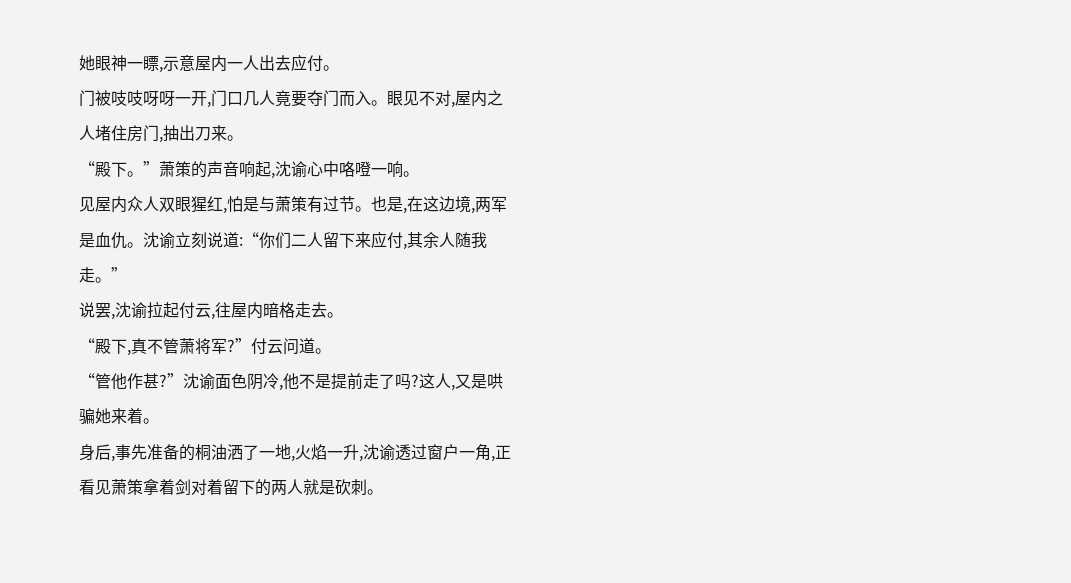她眼神一瞟,示意屋内一人出去应付。
门被吱吱呀呀一开,门口几人竟要夺门而入。眼见不对,屋内之人堵住房门,抽出刀来。
“殿下。”萧策的声音响起,沈谕心中咯噔一响。
见屋内众人双眼猩红,怕是与萧策有过节。也是,在这边境,两军是血仇。沈谕立刻说道:“你们二人留下来应付,其余人随我走。”
说罢,沈谕拉起付云,往屋内暗格走去。
“殿下,真不管萧将军?”付云问道。
“管他作甚?”沈谕面色阴冷,他不是提前走了吗?这人,又是哄骗她来着。
身后,事先准备的桐油洒了一地,火焰一升,沈谕透过窗户一角,正看见萧策拿着剑对着留下的两人就是砍刺。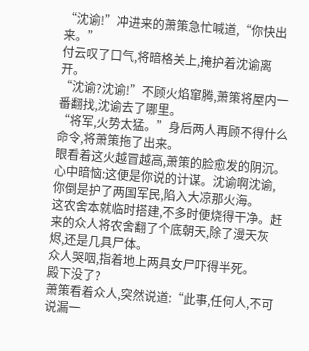“沈谕!”冲进来的萧策急忙喊道,“你快出来。”
付云叹了口气,将暗格关上,掩护着沈谕离开。
“沈谕?沈谕!”不顾火焰窜腾,萧策将屋内一番翻找,沈谕去了哪里。
“将军,火势太猛。”身后两人再顾不得什么命令,将萧策拖了出来。
眼看着这火越冒越高,萧策的脸愈发的阴沉。心中暗恼:这便是你说的计谋。沈谕啊沈谕,你倒是护了两国军民,陷入大凉那火海。
这农舍本就临时搭建,不多时便烧得干净。赶来的众人将农舍翻了个底朝天,除了漫天灰烬,还是几具尸体。
众人哭咽,指着地上两具女尸吓得半死。
殿下没了?
萧策看着众人,突然说道:“此事,任何人,不可说漏一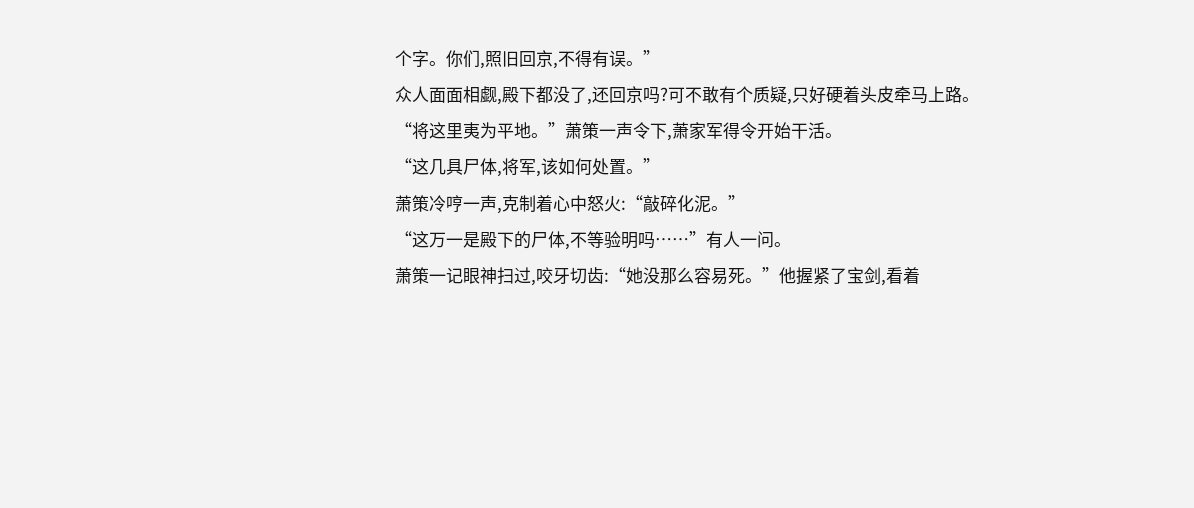个字。你们,照旧回京,不得有误。”
众人面面相觑,殿下都没了,还回京吗?可不敢有个质疑,只好硬着头皮牵马上路。
“将这里夷为平地。”萧策一声令下,萧家军得令开始干活。
“这几具尸体,将军,该如何处置。”
萧策冷哼一声,克制着心中怒火:“敲碎化泥。”
“这万一是殿下的尸体,不等验明吗……”有人一问。
萧策一记眼神扫过,咬牙切齿:“她没那么容易死。”他握紧了宝剑,看着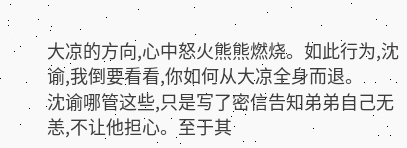大凉的方向,心中怒火熊熊燃烧。如此行为,沈谕,我倒要看看,你如何从大凉全身而退。
沈谕哪管这些,只是写了密信告知弟弟自己无恙,不让他担心。至于其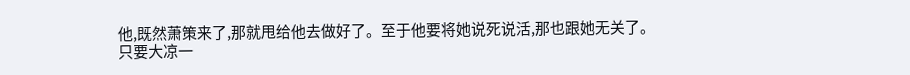他,既然萧策来了,那就甩给他去做好了。至于他要将她说死说活,那也跟她无关了。
只要大凉一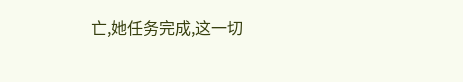亡,她任务完成,这一切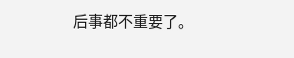后事都不重要了。